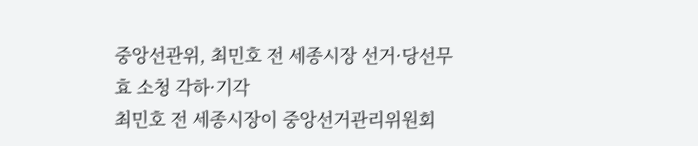중앙선관위, 최민호 전 세종시장 선거·당선무효 소청 각하·기각
최민호 전 세종시장이 중앙선거관리위원회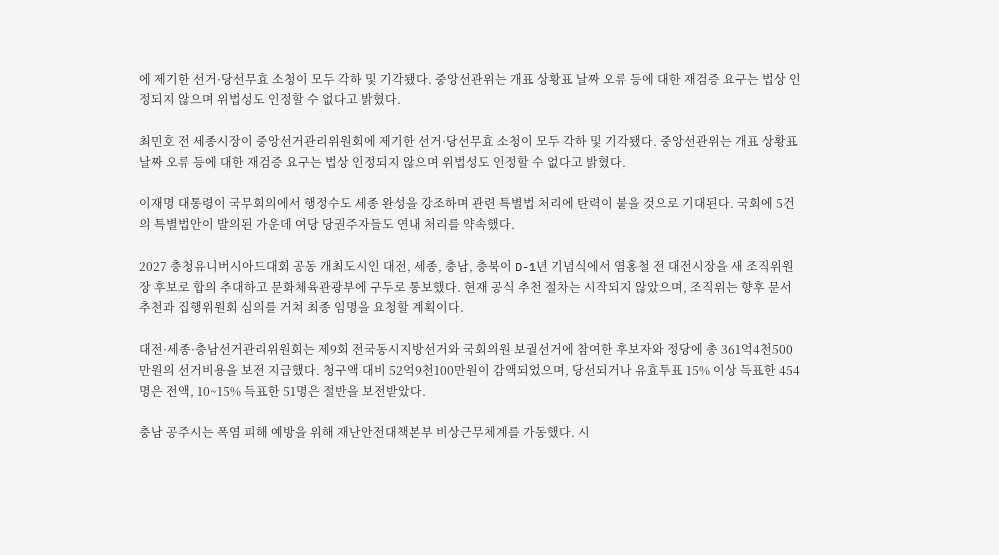에 제기한 선거·당선무효 소청이 모두 각하 및 기각됐다. 중앙선관위는 개표 상황표 날짜 오류 등에 대한 재검증 요구는 법상 인정되지 않으며 위법성도 인정할 수 없다고 밝혔다.

최민호 전 세종시장이 중앙선거관리위원회에 제기한 선거·당선무효 소청이 모두 각하 및 기각됐다. 중앙선관위는 개표 상황표 날짜 오류 등에 대한 재검증 요구는 법상 인정되지 않으며 위법성도 인정할 수 없다고 밝혔다.

이재명 대통령이 국무회의에서 행정수도 세종 완성을 강조하며 관련 특별법 처리에 탄력이 붙을 것으로 기대된다. 국회에 5건의 특별법안이 발의된 가운데 여당 당권주자들도 연내 처리를 약속했다.

2027 충청유니버시아드대회 공동 개최도시인 대전, 세종, 충남, 충북이 D-1년 기념식에서 염홍철 전 대전시장을 새 조직위원장 후보로 합의 추대하고 문화체육관광부에 구두로 통보했다. 현재 공식 추천 절차는 시작되지 않았으며, 조직위는 향후 문서 추천과 집행위원회 심의를 거쳐 최종 임명을 요청할 계획이다.

대전·세종·충남선거관리위원회는 제9회 전국동시지방선거와 국회의원 보궐선거에 참여한 후보자와 정당에 총 361억4천500만원의 선거비용을 보전 지급했다. 청구액 대비 52억9천100만원이 감액되었으며, 당선되거나 유효투표 15% 이상 득표한 454명은 전액, 10~15% 득표한 51명은 절반을 보전받았다.

충남 공주시는 폭염 피해 예방을 위해 재난안전대책본부 비상근무체계를 가동했다. 시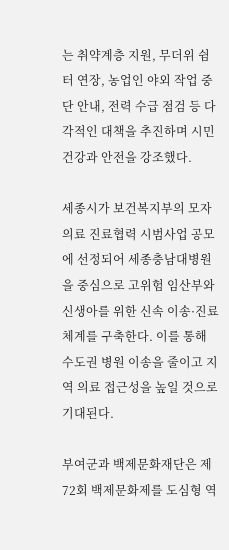는 취약계층 지원, 무더위 쉼터 연장, 농업인 야외 작업 중단 안내, 전력 수급 점검 등 다각적인 대책을 추진하며 시민 건강과 안전을 강조했다.

세종시가 보건복지부의 모자의료 진료협력 시범사업 공모에 선정되어 세종충남대병원을 중심으로 고위험 임산부와 신생아를 위한 신속 이송·진료 체계를 구축한다. 이를 통해 수도권 병원 이송을 줄이고 지역 의료 접근성을 높일 것으로 기대된다.

부여군과 백제문화재단은 제72회 백제문화제를 도심형 역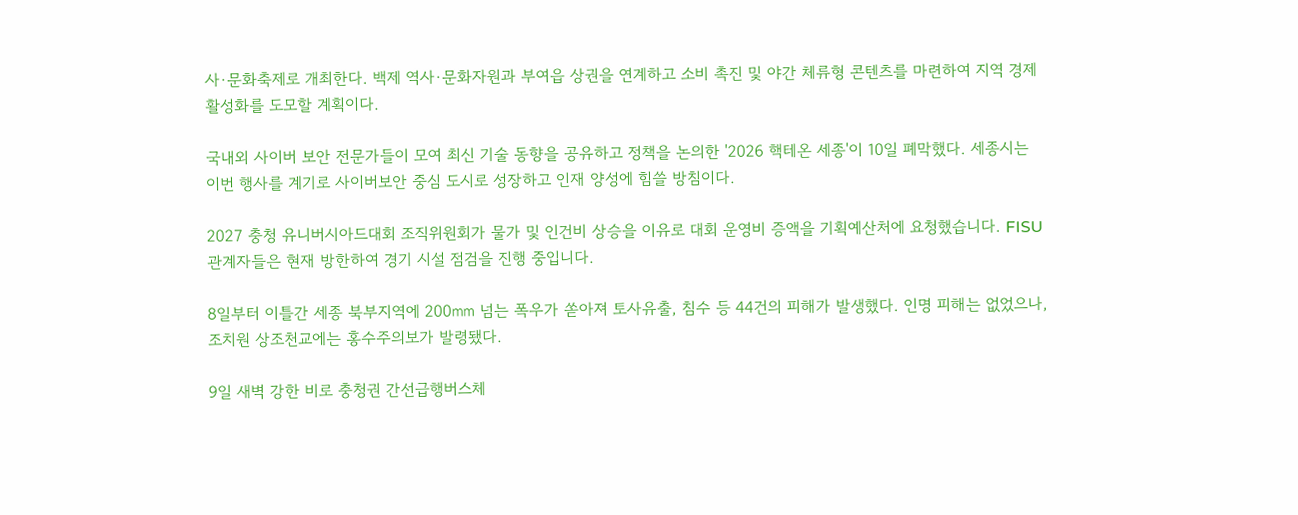사·문화축제로 개최한다. 백제 역사·문화자원과 부여읍 상권을 연계하고 소비 촉진 및 야간 체류형 콘텐츠를 마련하여 지역 경제 활성화를 도모할 계획이다.

국내외 사이버 보안 전문가들이 모여 최신 기술 동향을 공유하고 정책을 논의한 '2026 핵테온 세종'이 10일 폐막했다. 세종시는 이번 행사를 계기로 사이버보안 중심 도시로 성장하고 인재 양성에 힘쓸 방침이다.

2027 충청 유니버시아드대회 조직위원회가 물가 및 인건비 상승을 이유로 대회 운영비 증액을 기획예산처에 요청했습니다. FISU 관계자들은 현재 방한하여 경기 시설 점검을 진행 중입니다.

8일부터 이틀간 세종 북부지역에 200㎜ 넘는 폭우가 쏟아져 토사유출, 침수 등 44건의 피해가 발생했다. 인명 피해는 없었으나, 조치원 상조천교에는 홍수주의보가 발령됐다.

9일 새벽 강한 비로 충청권 간선급행버스체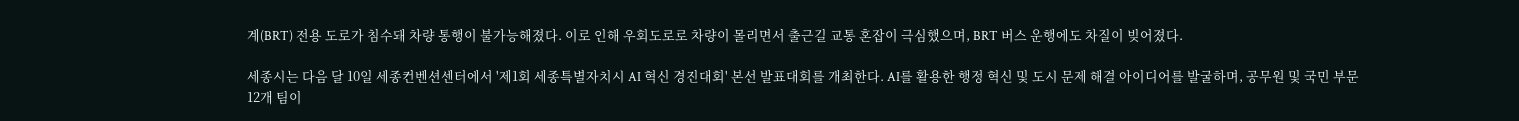계(BRT) 전용 도로가 침수돼 차량 통행이 불가능해졌다. 이로 인해 우회도로로 차량이 몰리면서 출근길 교통 혼잡이 극심했으며, BRT 버스 운행에도 차질이 빚어졌다.

세종시는 다음 달 10일 세종컨벤션센터에서 '제1회 세종특별자치시 AI 혁신 경진대회' 본선 발표대회를 개최한다. AI를 활용한 행정 혁신 및 도시 문제 해결 아이디어를 발굴하며, 공무원 및 국민 부문 12개 팀이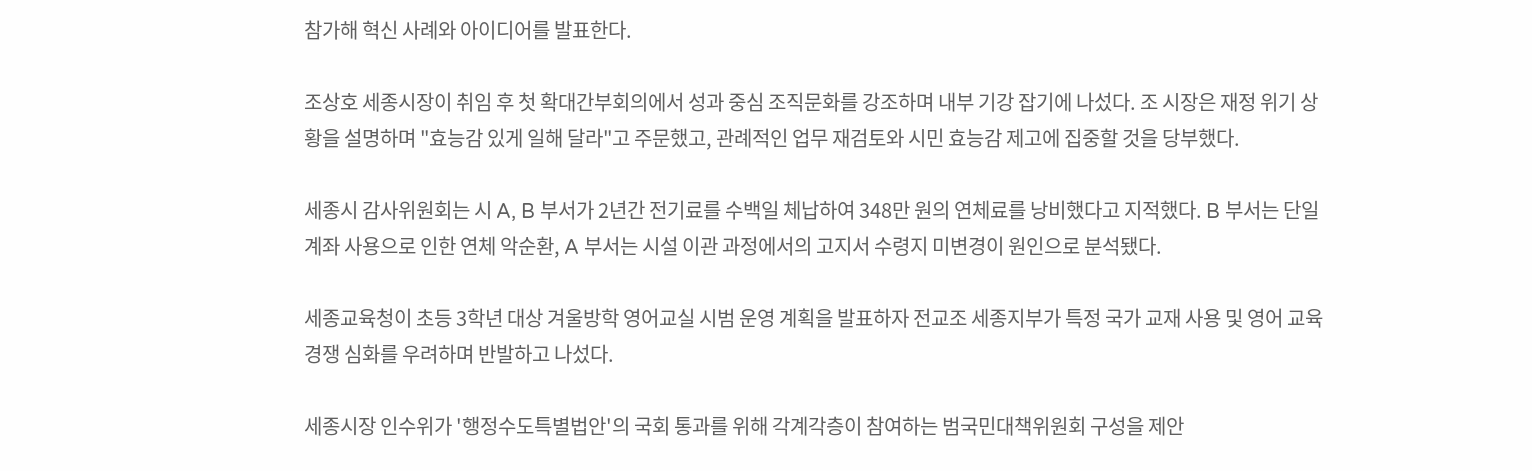참가해 혁신 사례와 아이디어를 발표한다.

조상호 세종시장이 취임 후 첫 확대간부회의에서 성과 중심 조직문화를 강조하며 내부 기강 잡기에 나섰다. 조 시장은 재정 위기 상황을 설명하며 "효능감 있게 일해 달라"고 주문했고, 관례적인 업무 재검토와 시민 효능감 제고에 집중할 것을 당부했다.

세종시 감사위원회는 시 A, B 부서가 2년간 전기료를 수백일 체납하여 348만 원의 연체료를 낭비했다고 지적했다. B 부서는 단일 계좌 사용으로 인한 연체 악순환, A 부서는 시설 이관 과정에서의 고지서 수령지 미변경이 원인으로 분석됐다.

세종교육청이 초등 3학년 대상 겨울방학 영어교실 시범 운영 계획을 발표하자 전교조 세종지부가 특정 국가 교재 사용 및 영어 교육 경쟁 심화를 우려하며 반발하고 나섰다.

세종시장 인수위가 '행정수도특별법안'의 국회 통과를 위해 각계각층이 참여하는 범국민대책위원회 구성을 제안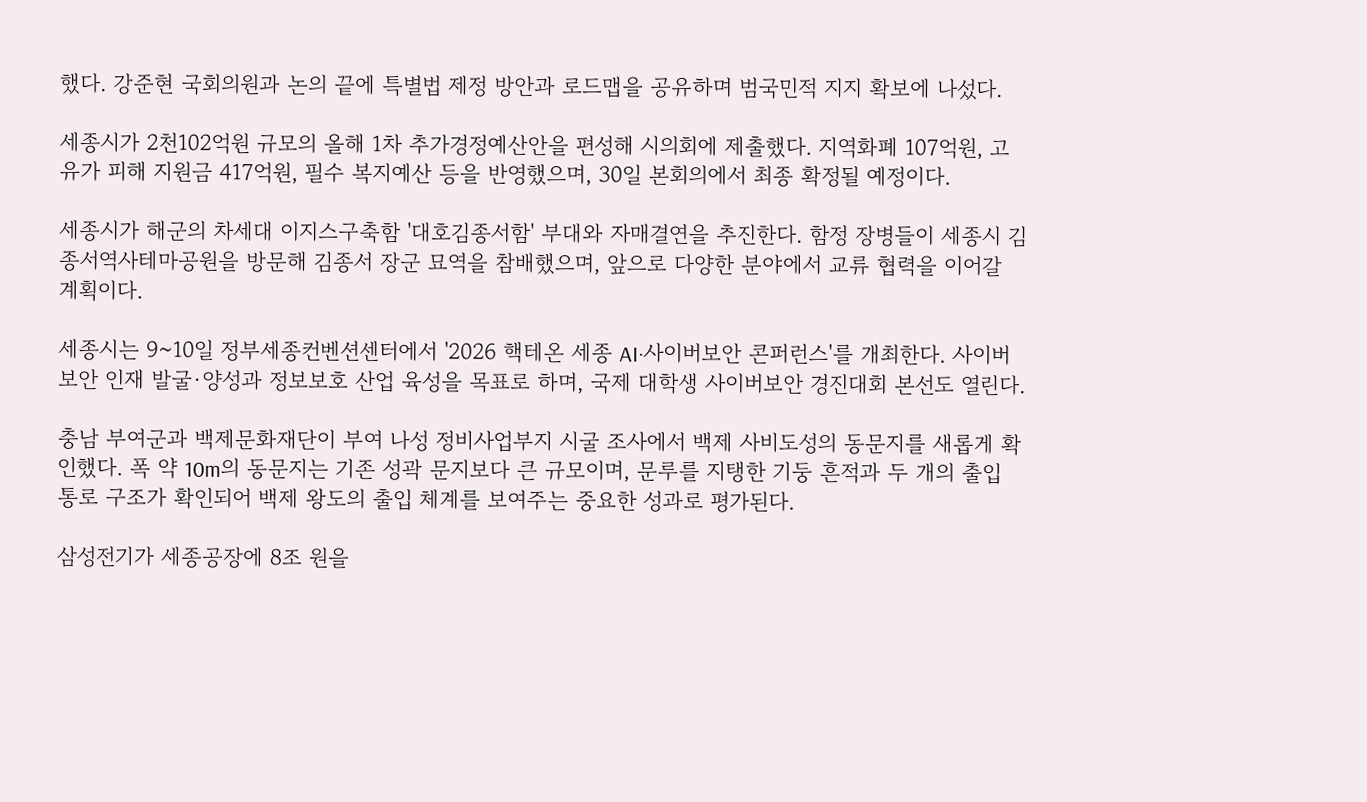했다. 강준현 국회의원과 논의 끝에 특별법 제정 방안과 로드맵을 공유하며 범국민적 지지 확보에 나섰다.

세종시가 2천102억원 규모의 올해 1차 추가경정예산안을 편성해 시의회에 제출했다. 지역화폐 107억원, 고유가 피해 지원금 417억원, 필수 복지예산 등을 반영했으며, 30일 본회의에서 최종 확정될 예정이다.

세종시가 해군의 차세대 이지스구축함 '대호김종서함' 부대와 자매결연을 추진한다. 함정 장병들이 세종시 김종서역사테마공원을 방문해 김종서 장군 묘역을 참배했으며, 앞으로 다양한 분야에서 교류 협력을 이어갈 계획이다.

세종시는 9~10일 정부세종컨벤션센터에서 '2026 핵테온 세종 AI·사이버보안 콘퍼런스'를 개최한다. 사이버보안 인재 발굴·양성과 정보보호 산업 육성을 목표로 하며, 국제 대학생 사이버보안 경진대회 본선도 열린다.

충남 부여군과 백제문화재단이 부여 나성 정비사업부지 시굴 조사에서 백제 사비도성의 동문지를 새롭게 확인했다. 폭 약 10m의 동문지는 기존 성곽 문지보다 큰 규모이며, 문루를 지탱한 기둥 흔적과 두 개의 출입 통로 구조가 확인되어 백제 왕도의 출입 체계를 보여주는 중요한 성과로 평가된다.

삼성전기가 세종공장에 8조 원을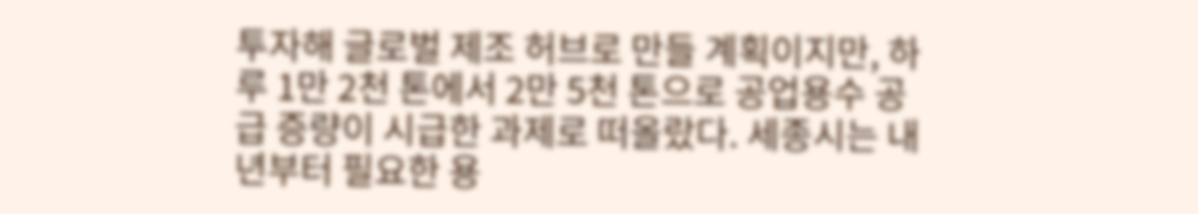투자해 글로벌 제조 허브로 만들 계획이지만, 하루 1만 2천 톤에서 2만 5천 톤으로 공업용수 공급 증량이 시급한 과제로 떠올랐다. 세종시는 내년부터 필요한 용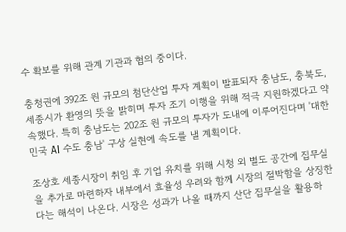수 확보를 위해 관계 기관과 협의 중이다.

충청권에 392조 원 규모의 첨단산업 투자 계획이 발표되자 충남도, 충북도, 세종시가 환영의 뜻을 밝히며 투자 조기 이행을 위해 적극 지원하겠다고 약속했다. 특히 충남도는 202조 원 규모의 투자가 도내에 이루어진다며 '대한민국 AI 수도 충남' 구상 실현에 속도를 낼 계획이다.

조상호 세종시장이 취임 후 기업 유치를 위해 시청 외 별도 공간에 집무실을 추가로 마련하자 내부에서 효율성 우려와 함께 시장의 절박함을 상징한다는 해석이 나온다. 시장은 성과가 나올 때까지 산단 집무실을 활용하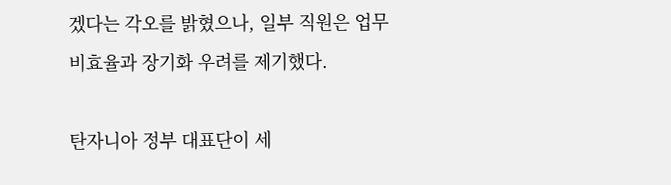겠다는 각오를 밝혔으나, 일부 직원은 업무 비효율과 장기화 우려를 제기했다.

탄자니아 정부 대표단이 세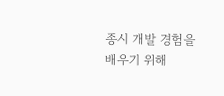종시 개발 경험을 배우기 위해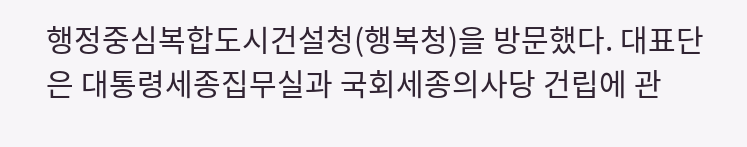행정중심복합도시건설청(행복청)을 방문했다. 대표단은 대통령세종집무실과 국회세종의사당 건립에 관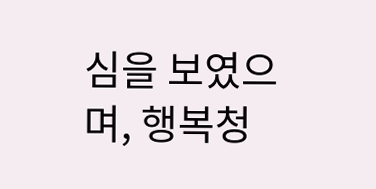심을 보였으며, 행복청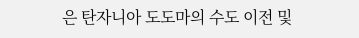은 탄자니아 도도마의 수도 이전 및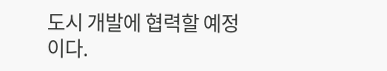도시 개발에 협력할 예정이다.